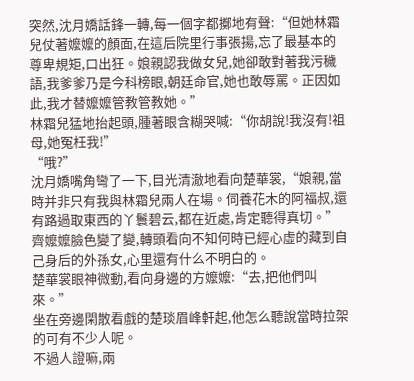突然,沈月嬌話鋒一轉,每一個字都擲地有聲:“但她林霜兒仗著嬤嬤的顏面,在這后院里行事張揚,忘了最基本的尊卑規矩,口出狂。娘親認我做女兒,她卻敢對著我污穢語,我爹爹乃是今科榜眼,朝廷命官,她也敢辱罵。正因如此,我才替嬤嬤管教管教她。”
林霜兒猛地抬起頭,腫著眼含糊哭喊:“你胡說!我沒有!祖母,她冤枉我!”
“哦?”
沈月嬌嘴角彎了一下,目光清澈地看向楚華裳,“娘親,當時并非只有我與林霜兒兩人在場。伺養花木的阿福叔,還有路過取東西的丫鬟碧云,都在近處,肯定聽得真切。”
齊嬤嬤臉色變了變,轉頭看向不知何時已經心虛的藏到自己身后的外孫女,心里還有什么不明白的。
楚華裳眼神微動,看向身邊的方嬤嬤:“去,把他們叫來。”
坐在旁邊閑散看戲的楚琰眉峰軒起,他怎么聽說當時拉架的可有不少人呢。
不過人證嘛,兩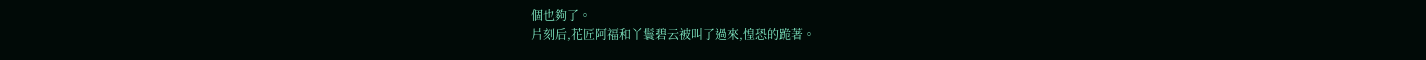個也夠了。
片刻后,花匠阿福和丫鬟碧云被叫了過來,惶恐的跪著。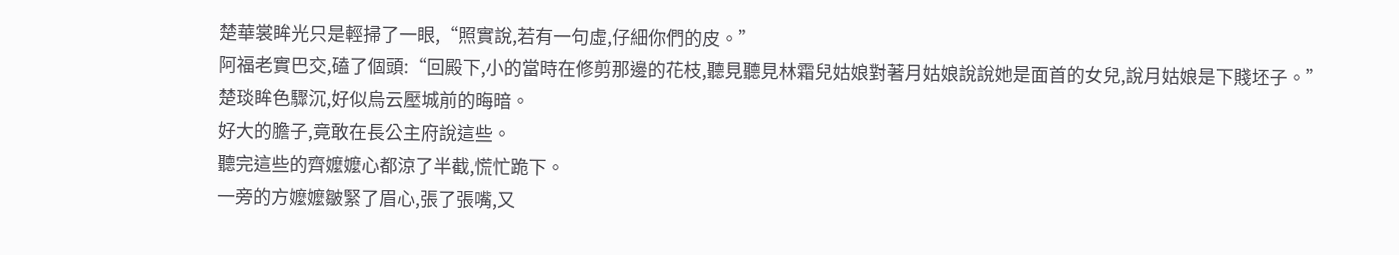楚華裳眸光只是輕掃了一眼,“照實說,若有一句虛,仔細你們的皮。”
阿福老實巴交,磕了個頭:“回殿下,小的當時在修剪那邊的花枝,聽見聽見林霜兒姑娘對著月姑娘說說她是面首的女兒,說月姑娘是下賤坯子。”
楚琰眸色驟沉,好似烏云壓城前的晦暗。
好大的膽子,竟敢在長公主府說這些。
聽完這些的齊嬤嬤心都涼了半截,慌忙跪下。
一旁的方嬤嬤皺緊了眉心,張了張嘴,又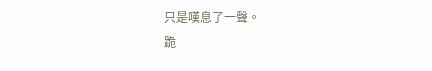只是嘆息了一聲。
跪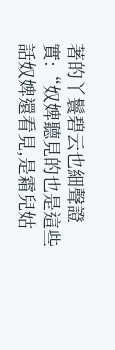著的丫鬟碧云也細聲證實:“奴婢聽見的也是這些話奴婢還看見,是霜兒姑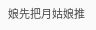娘先把月姑娘推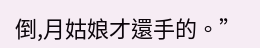倒,月姑娘才還手的。”